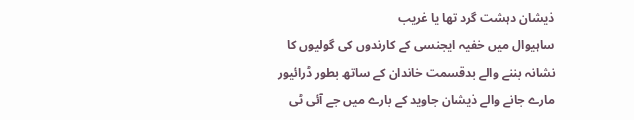ذیشان دہشت گرد تھا یا غریب
ساہیوال میں خفیہ ایجنسی کے کارندوں کی گولیوں کا نشانہ بننے والے بدقسمت خاندان کے ساتھ بطور ڈرائیور مارے جانے والے ذیشان جاوید کے بارے میں جے آئی ٹی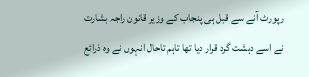رپورٹ آنے سے قبل ہی پنجاب کے وزیر قانون راجہ بشارت نے اسے دہشت گرد قرار دیا تھا تاہم تاحال انہوں نے وہ ذرائع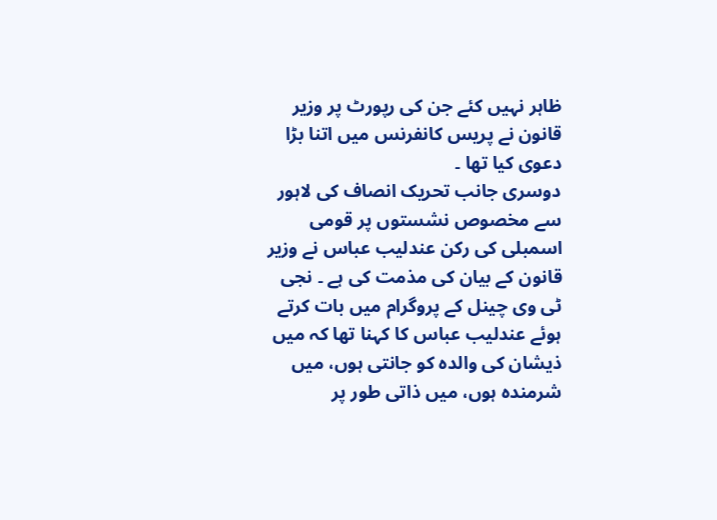ظاہر نہیں کئے جن کی رپورٹ پر وزیر قانون نے پریس کانفرنس میں اتنا بڑا دعوی کیا تھا ۔
دوسری جانب تحریک انصاف کی لاہور سے مخصوص نشستوں پر قومی اسمبلی کی رکن عندلیب عباس نے وزیر قانون کے بیان کی مذمت کی ہے ۔ نجی ٹی وی چینل کے پروگرام میں بات کرتے ہوئے عندلیب عباس کا کہنا تھا کہ میں ذیشان کی والدہ کو جانتی ہوں، میں شرمندہ ہوں، میں ذاتی طور پر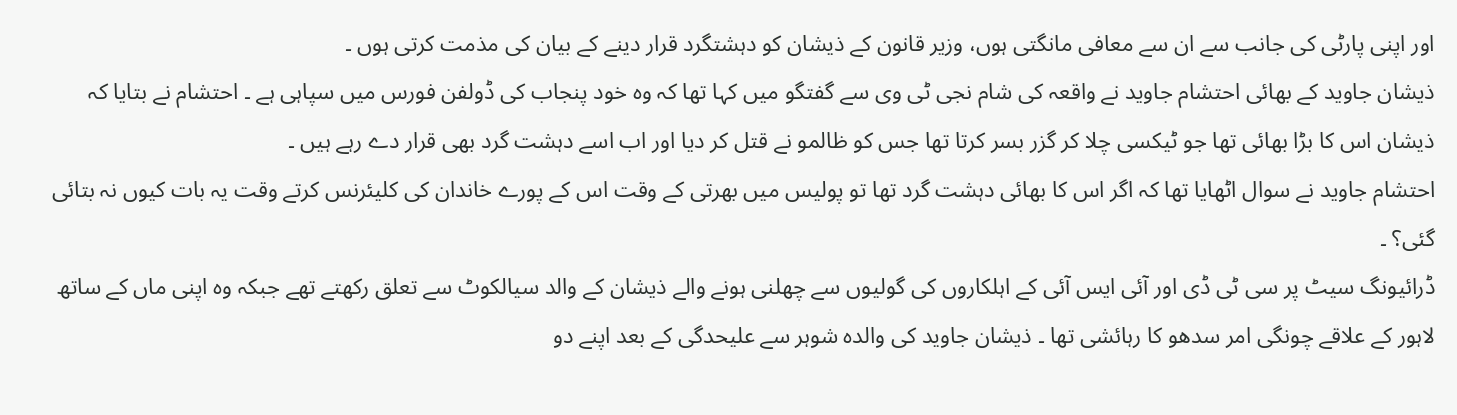اور اپنی پارٹی کی جانب سے ان سے معافی مانگتی ہوں، وزیر قانون کے ذیشان کو دہشتگرد قرار دینے کے بیان کی مذمت کرتی ہوں ۔
ذیشان جاوید کے بھائی احتشام جاوید نے واقعہ کی شام نجی ٹی وی سے گفتگو میں کہا تھا کہ وہ خود پنجاب کی ڈولفن فورس میں سپاہی ہے ۔ احتشام نے بتایا کہ ذیشان اس کا بڑا بھائی تھا جو ٹیکسی چلا کر گزر بسر کرتا تھا جس کو ظالمو نے قتل کر دیا اور اب اسے دہشت گرد بھی قرار دے رہے ہیں ۔
احتشام جاوید نے سوال اٹھایا تھا کہ اگر اس کا بھائی دہشت گرد تھا تو پولیس میں بھرتی کے وقت اس کے پورے خاندان کی کلیئرنس کرتے وقت یہ بات کیوں نہ بتائی گئی؟ ۔
ڈرائیونگ سیٹ پر سی ٹی ڈی اور آئی ایس آئی کے اہلکاروں کی گولیوں سے چھلنی ہونے والے ذیشان کے والد سیالکوٹ سے تعلق رکھتے تھے جبکہ وہ اپنی ماں کے ساتھ لاہور کے علاقے چونگی امر سدھو کا رہائشی تھا ۔ ذیشان جاوید کی والدہ شوہر سے علیحدگی کے بعد اپنے دو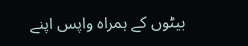بیٹوں کے ہمراہ واپس اپنے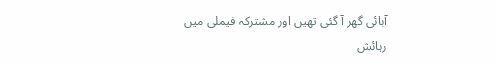آبائی گھر آ گئی تھیں اور مشترکہ فیملی میں رہائش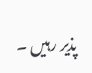پذیر رہیں ۔